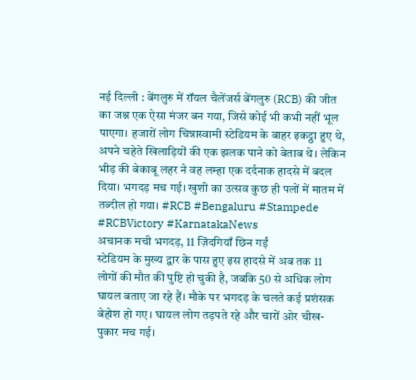नई दिल्ली : बेंगलुरु में रॉयल चैलेंजर्स बेंगलुरु (RCB) की जीत का जश्न एक ऐसा मंजर बन गया, जिसे कोई भी कभी नहीं भूल पाएगा। हजारों लोग चिन्नास्वामी स्टेडियम के बाहर इकट्ठा हुए थे, अपने चहेते खिलाड़ियों की एक झलक पाने को बेताब थे। लेकिन भीड़ की बेकाबू लहर ने वह लम्हा एक दर्दनाक हादसे में बदल दिया। भगदड़ मच गई। खुशी का उत्सव कुछ ही पलों में मातम में तब्दील हो गया। #RCB #Bengaluru #Stampede #RCBVictory #KarnatakaNews
अचानक मची भगदड़, 11 ज़िंदगियाँ छिन गईं
स्टेडियम के मुख्य द्वार के पास हुए इस हादसे में अब तक 11 लोगों की मौत की पुष्टि हो चुकी है, जबकि 50 से अधिक लोग घायल बताए जा रहे हैं। मौके पर भगदड़ के चलते कई प्रशंसक बेहोश हो गए। घायल लोग तड़पते रहे और चारों ओर चीख-पुकार मच गई।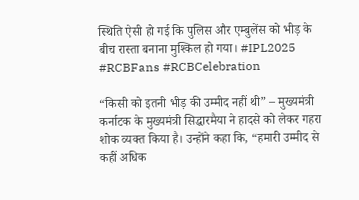स्थिति ऐसी हो गई कि पुलिस और एम्बुलेंस को भीड़ के बीच रास्ता बनाना मुश्किल हो गया। #IPL2025 #RCBFans #RCBCelebration

“किसी को इतनी भीड़ की उम्मीद नहीं थी” – मुख्यमंत्री
कर्नाटक के मुख्यमंत्री सिद्धारमैया ने हादसे को लेकर गहरा शोक व्यक्त किया है। उन्होंने कहा कि, “हमारी उम्मीद से कहीं अधिक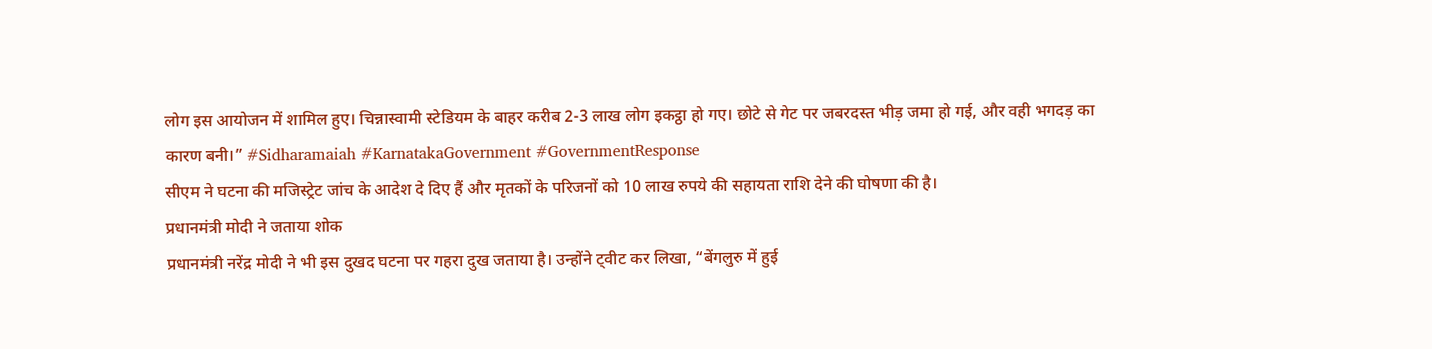लोग इस आयोजन में शामिल हुए। चिन्नास्वामी स्टेडियम के बाहर करीब 2-3 लाख लोग इकट्ठा हो गए। छोटे से गेट पर जबरदस्त भीड़ जमा हो गई, और वही भगदड़ का कारण बनी।” #Sidharamaiah #KarnatakaGovernment #GovernmentResponse
सीएम ने घटना की मजिस्ट्रेट जांच के आदेश दे दिए हैं और मृतकों के परिजनों को 10 लाख रुपये की सहायता राशि देने की घोषणा की है।
प्रधानमंत्री मोदी ने जताया शोक
प्रधानमंत्री नरेंद्र मोदी ने भी इस दुखद घटना पर गहरा दुख जताया है। उन्होंने ट्वीट कर लिखा, “बेंगलुरु में हुई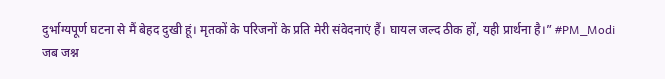दुर्भाग्यपूर्ण घटना से मैं बेहद दुखी हूं। मृतकों के परिजनों के प्रति मेरी संवेदनाएं हैं। घायल जल्द ठीक हों, यही प्रार्थना है।” #PM_Modi
जब जश्न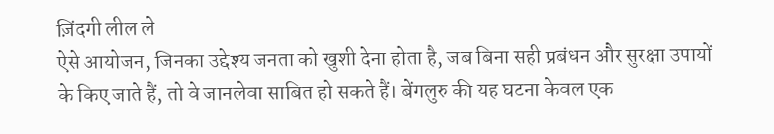ज़िंदगी लील ले
ऐसे आयोजन, जिनका उद्देश्य जनता को खुशी देना होता है, जब बिना सही प्रबंधन और सुरक्षा उपायों के किए जाते हैं, तो वे जानलेवा साबित हो सकते हैं। बेंगलुरु की यह घटना केवल एक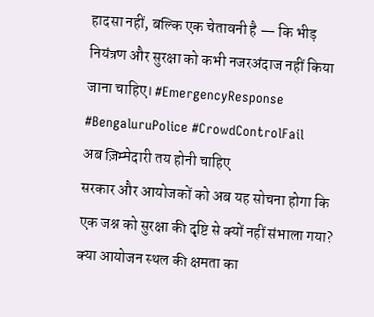हादसा नहीं, बल्कि एक चेतावनी है — कि भीड़ नियंत्रण और सुरक्षा को कभी नजरअंदाज नहीं किया जाना चाहिए। #EmergencyResponse #BengaluruPolice #CrowdControlFail
अब ज़िम्मेदारी तय होनी चाहिए
सरकार और आयोजकों को अब यह सोचना होगा कि एक जश्न को सुरक्षा की दृष्टि से क्यों नहीं संभाला गया? क्या आयोजन स्थल की क्षमता का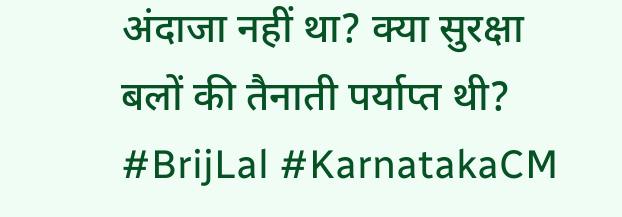अंदाजा नहीं था? क्या सुरक्षा बलों की तैनाती पर्याप्त थी? #BrijLal #KarnatakaCM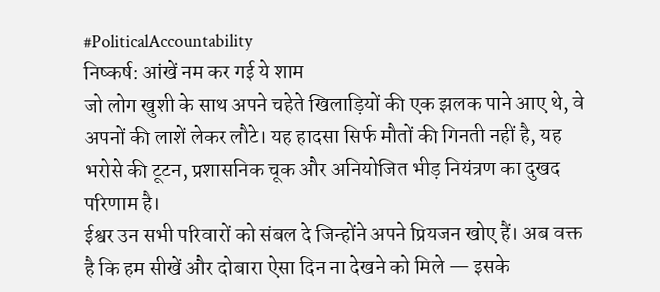#PoliticalAccountability
निष्कर्ष: आंखें नम कर गई ये शाम
जो लोग खुशी के साथ अपने चहेते खिलाड़ियों की एक झलक पाने आए थे, वे अपनों की लाशें लेकर लौटे। यह हादसा सिर्फ मौतों की गिनती नहीं है, यह भरोसे की टूटन, प्रशासनिक चूक और अनियोजित भीड़ नियंत्रण का दुखद परिणाम है।
ईश्वर उन सभी परिवारों को संबल दे जिन्होंने अपने प्रियजन खोए हैं। अब वक्त है कि हम सीखें और दोबारा ऐसा दिन ना देखने को मिले — इसके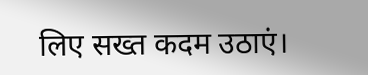लिए सख्त कदम उठाएं।